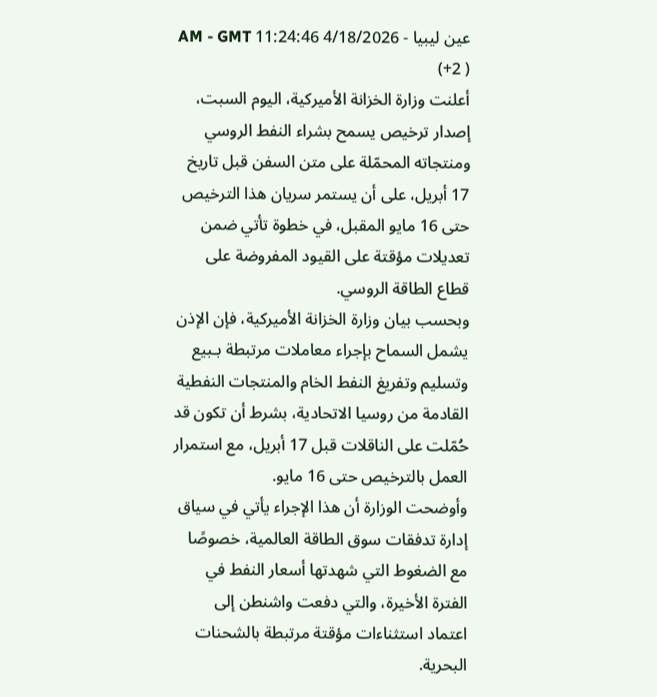عين ليبيا - 4/18/2026 11:24:46 AM - GMT (+2 )
أعلنت وزارة الخزانة الأميركية، اليوم السبت، إصدار ترخيص يسمح بشراء النفط الروسي ومنتجاته المحمّلة على متن السفن قبل تاريخ 17 أبريل، على أن يستمر سريان هذا الترخيص حتى 16 مايو المقبل، في خطوة تأتي ضمن تعديلات مؤقتة على القيود المفروضة على قطاع الطاقة الروسي.
وبحسب بيان وزارة الخزانة الأميركية، فإن الإذن يشمل السماح بإجراء معاملات مرتبطة بـبيع وتسليم وتفريغ النفط الخام والمنتجات النفطية القادمة من روسيا الاتحادية، بشرط أن تكون قد حُمّلت على الناقلات قبل 17 أبريل، مع استمرار العمل بالترخيص حتى 16 مايو.
وأوضحت الوزارة أن هذا الإجراء يأتي في سياق إدارة تدفقات سوق الطاقة العالمية، خصوصًا مع الضغوط التي شهدتها أسعار النفط في الفترة الأخيرة، والتي دفعت واشنطن إلى اعتماد استثناءات مؤقتة مرتبطة بالشحنات البحرية.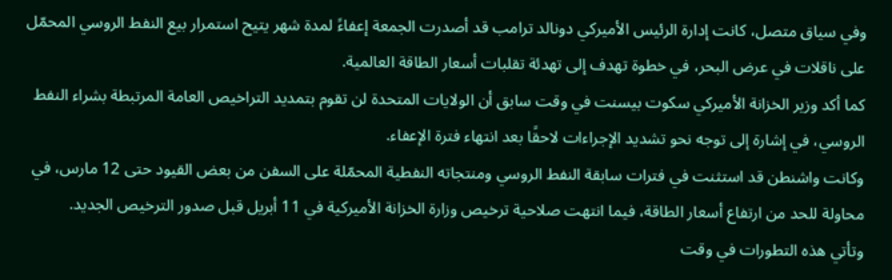وفي سياق متصل، كانت إدارة الرئيس الأميركي دونالد ترامب قد أصدرت الجمعة إعفاءً لمدة شهر يتيح استمرار بيع النفط الروسي المحمّل على ناقلات في عرض البحر، في خطوة تهدف إلى تهدئة تقلبات أسعار الطاقة العالمية.
كما أكد وزير الخزانة الأميركي سكوت بيسنت في وقت سابق أن الولايات المتحدة لن تقوم بتمديد التراخيص العامة المرتبطة بشراء النفط الروسي، في إشارة إلى توجه نحو تشديد الإجراءات لاحقًا بعد انتهاء فترة الإعفاء.
وكانت واشنطن قد استثنت في فترات سابقة النفط الروسي ومنتجاته النفطية المحمّلة على السفن من بعض القيود حتى 12 مارس، في محاولة للحد من ارتفاع أسعار الطاقة، فيما انتهت صلاحية ترخيص وزارة الخزانة الأميركية في 11 أبريل قبل صدور الترخيص الجديد.
وتأتي هذه التطورات في وقت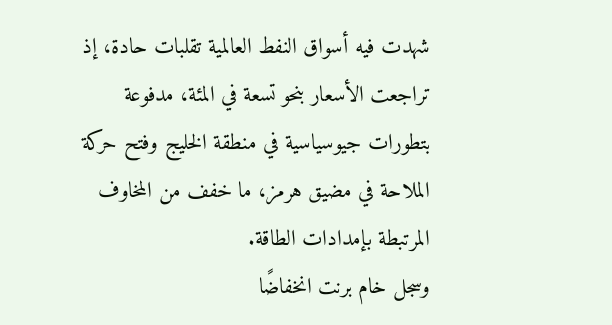شهدت فيه أسواق النفط العالمية تقلبات حادة، إذ تراجعت الأسعار بنحو تسعة في المئة، مدفوعة بتطورات جيوسياسية في منطقة الخليج وفتح حركة الملاحة في مضيق هرمز، ما خفف من المخاوف المرتبطة بإمدادات الطاقة.
وسجل خام برنت انخفاضًا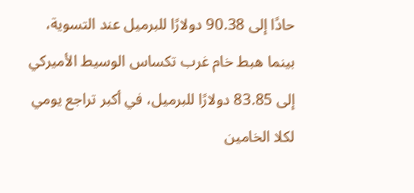حادًا إلى 90.38 دولارًا للبرميل عند التسوية، بينما هبط خام غرب تكساس الوسيط الأميركي إلى 83.85 دولارًا للبرميل، في أكبر تراجع يومي لكلا الخامين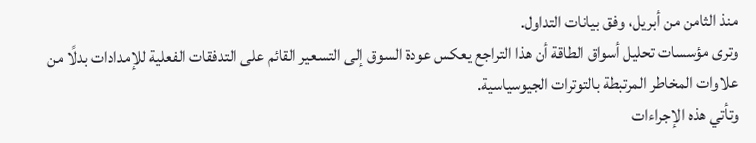منذ الثامن من أبريل، وفق بيانات التداول.
وترى مؤسسات تحليل أسواق الطاقة أن هذا التراجع يعكس عودة السوق إلى التسعير القائم على التدفقات الفعلية للإمدادات بدلًا من علاوات المخاطر المرتبطة بالتوترات الجيوسياسية.
وتأتي هذه الإجراءات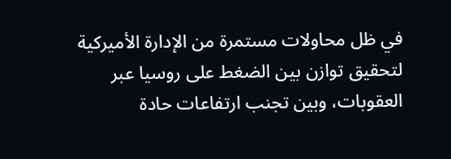في ظل محاولات مستمرة من الإدارة الأميركية لتحقيق توازن بين الضغط على روسيا عبر العقوبات، وبين تجنب ارتفاعات حادة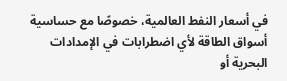في أسعار النفط العالمية، خصوصًا مع حساسية أسواق الطاقة لأي اضطرابات في الإمدادات البحرية أو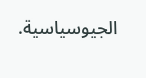الجيوسياسية.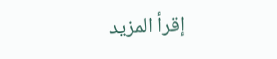إقرأ المزيد